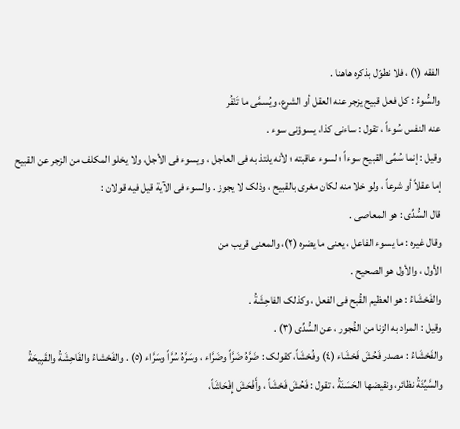الفقه (۱) ، فلا نطوّل بذکره هاهنا .
والسُّوءُ : کل فعل قبیح یزجر عنه العقل أو الشرع، ویُسمَّى ما تَنْفُر
عنه النفس سُوءاً ، تقول : ساءنی کذا، یسوؤنی سوء .
وقیل : إنما سُمِّی القبیح سوءاً ؛ لسوء عاقبته ؛ لأنه یلتذ به فی العاجل ، ویسوء فی الأجل، ولا یخلو المکلف من الزجر عن القبیح إما عقلاً أو شرعاً ، ولو خلا منه لکان مغرى بالقبیح ، وذلک لا یجوز . والسوء فی الآیة قیل فیه قولان :
قال السُّدِّی : هو المعاصی .
وقال غیره : ما یسوء الفاعل ، یعنی ما یضره (۲)، والمعنى قریب من
الأول ، والأول هو الصحیح .
والفَحْشَاءُ : هو العظیم القُبح فی الفعل ، وکذلک الفاحِشَةُ .
وقیل : المراد به الزنا من الفُجور ، عن السُّدِّی (۳) .
والفَحْشَاءُ : مصدر فَحُشَ فَحْشَاء (٤) وفُحْشَاً، کقولک : ضَرَّهُ ضَرَّاً وضَرَّاء ، وسَرَّهُ سُرَّاً وسَرَّاء (٥) . والفَحْشاءُ والفَاحِشَةُ والقَبِیحَةُ والسَّیِّئَةُ نظائر، ونقیضها الحَسَنَةُ ، تقول : فَحُشَ فَحْشَاً ، وأَفْحَشَ إِفْحَاشَاً،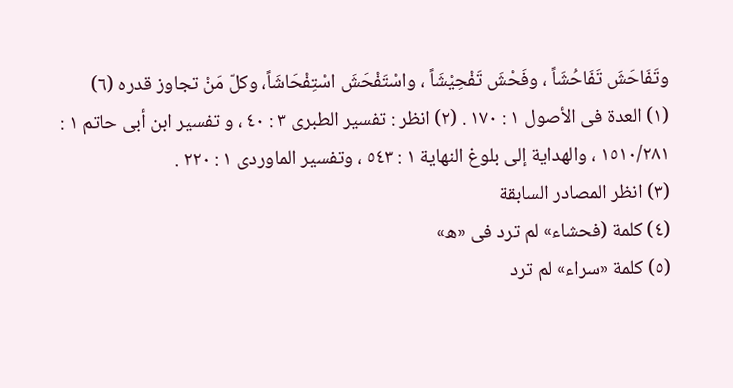وتَفَاحَشَ تَفَاحُشَاً ، وفَحْشَ تَفْحِیْشَاً ، واسْتَفْحَشَ اسْتِفْحَاشَاً، وکلّ مَنْ تجاوز قدره (٦)
(۱) العدة فی الأصول ۱ : ۱۷۰ . (۲) انظر : تفسیر الطبری ٣ : ٤٠ ، و تفسیر ابن أبی حاتم ١ : ١٥١٠/٢٨١ ، والهدایة إلى بلوغ النهایة ١ : ٥٤٣ ، وتفسیر الماوردی ۱ : ۲۲۰ .
(۳) انظر المصادر السابقة
(٤) کلمة (فحشاء» لم ترد فی «ه»
(٥) کلمة «سراء» لم ترد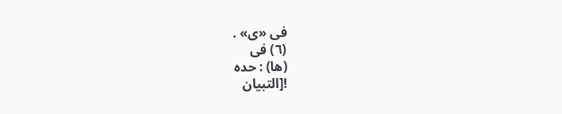فی «ی» .
(٦) فی
(ها) : حده
![التبيان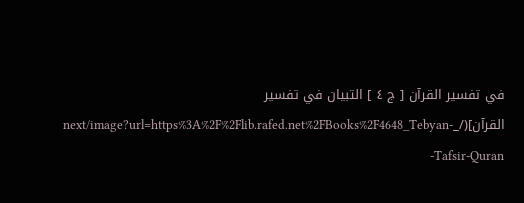في تفسير القرآن [ ج ٤ ] التبيان في تفسير القرآن](/_next/image?url=https%3A%2F%2Flib.rafed.net%2FBooks%2F4648_Tebyan-Tafsir-Quran-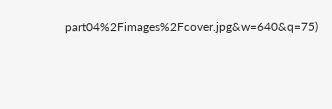part04%2Fimages%2Fcover.jpg&w=640&q=75)